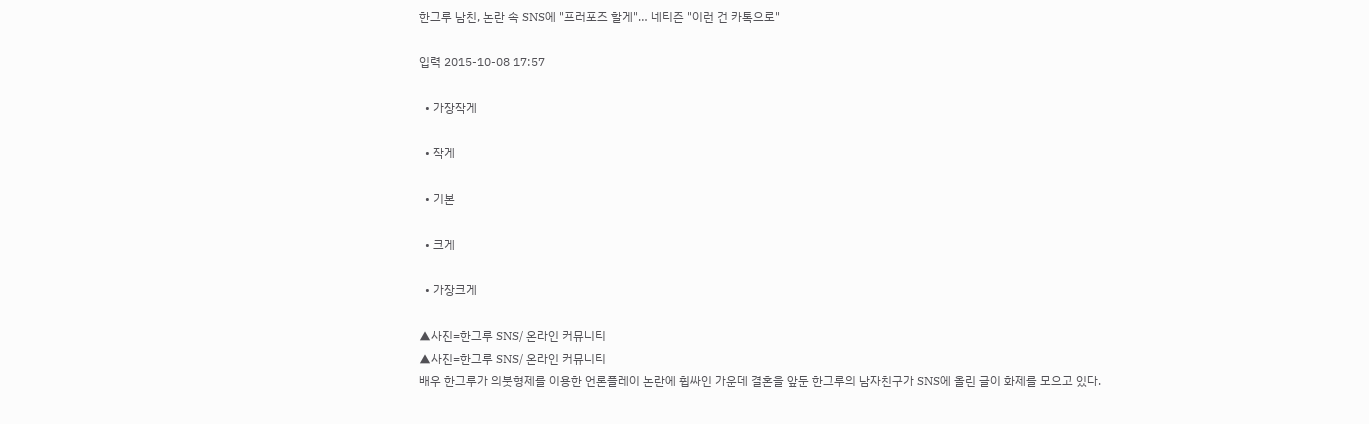한그루 남친, 논란 속 SNS에 "프러포즈 할게"… 네티즌 "이런 건 카톡으로"

입력 2015-10-08 17:57

  • 가장작게

  • 작게

  • 기본

  • 크게

  • 가장크게

▲사진=한그루 SNS/ 온라인 커뮤니티
▲사진=한그루 SNS/ 온라인 커뮤니티
배우 한그루가 의붓형제를 이용한 언론플레이 논란에 휩싸인 가운데 결혼을 앞둔 한그루의 남자친구가 SNS에 올린 글이 화제를 모으고 있다.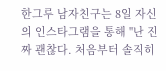한그루 남자친구는 8일 자신의 인스타그램을 통해 "난 진짜 괜찮다. 처음부터 솔직히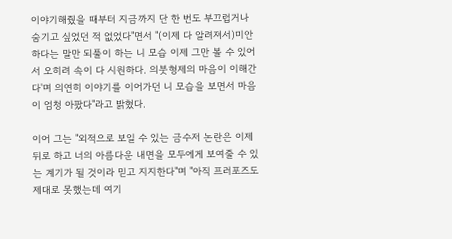이야기해줬을 때부터 지금까지 단 한 번도 부끄럽거나 숨기고 싶었던 적 없었다"면서 "(이제 다 알려져서)미안하다는 말만 되풀이 하는 니 모습 이제 그만 볼 수 있어서 오히려 속이 다 시원하다. 의붓형제의 마음이 이해간다'며 의연히 이야기를 이어가던 니 모습을 보면서 마음이 엄청 아팠다"라고 밝혔다.

이어 그는 "외적으로 보일 수 있는 금수저 논란은 이제 뒤로 하고 너의 아름다운 내면을 모두에게 보여줄 수 있는 계기가 될 것이라 믿고 지지한다"며 "아직 프러포즈도 제대로 못했는데 여기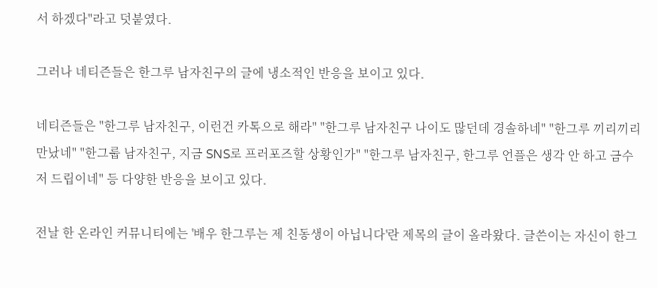서 하겠다"라고 덧붙였다.

그러나 네티즌들은 한그루 남자친구의 글에 냉소적인 반응을 보이고 있다.

네티즌들은 "한그루 남자친구, 이런건 카톡으로 해라" "한그루 남자친구 나이도 많던데 경솔하네" "한그루 끼리끼리 만났네" "한그룹 남자친구, 지금 SNS로 프러포즈할 상황인가" "한그루 남자친구, 한그루 언플은 생각 안 하고 금수저 드립이네" 등 다양한 반응을 보이고 있다.

전날 한 온라인 커뮤니티에는 '배우 한그루는 제 친동생이 아닙니다'란 제목의 글이 올라왔다. 글쓴이는 자신이 한그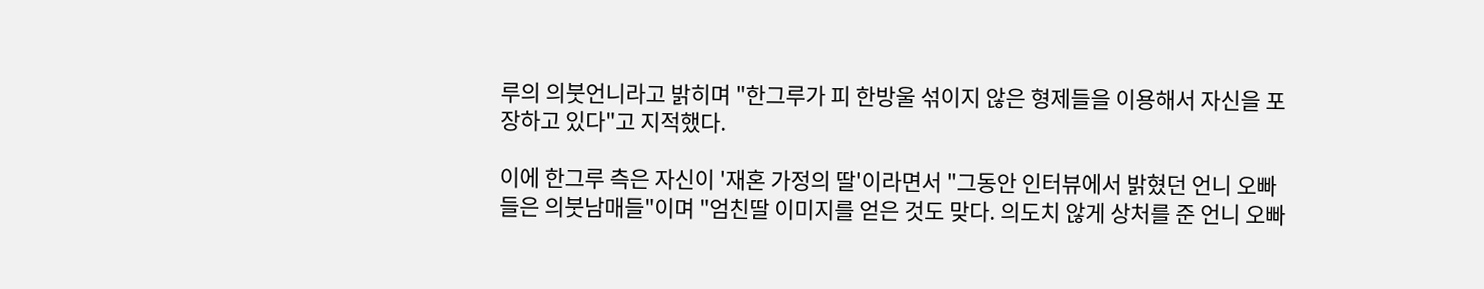루의 의붓언니라고 밝히며 "한그루가 피 한방울 섞이지 않은 형제들을 이용해서 자신을 포장하고 있다"고 지적했다.

이에 한그루 측은 자신이 '재혼 가정의 딸'이라면서 "그동안 인터뷰에서 밝혔던 언니 오빠들은 의붓남매들"이며 "엄친딸 이미지를 얻은 것도 맞다. 의도치 않게 상처를 준 언니 오빠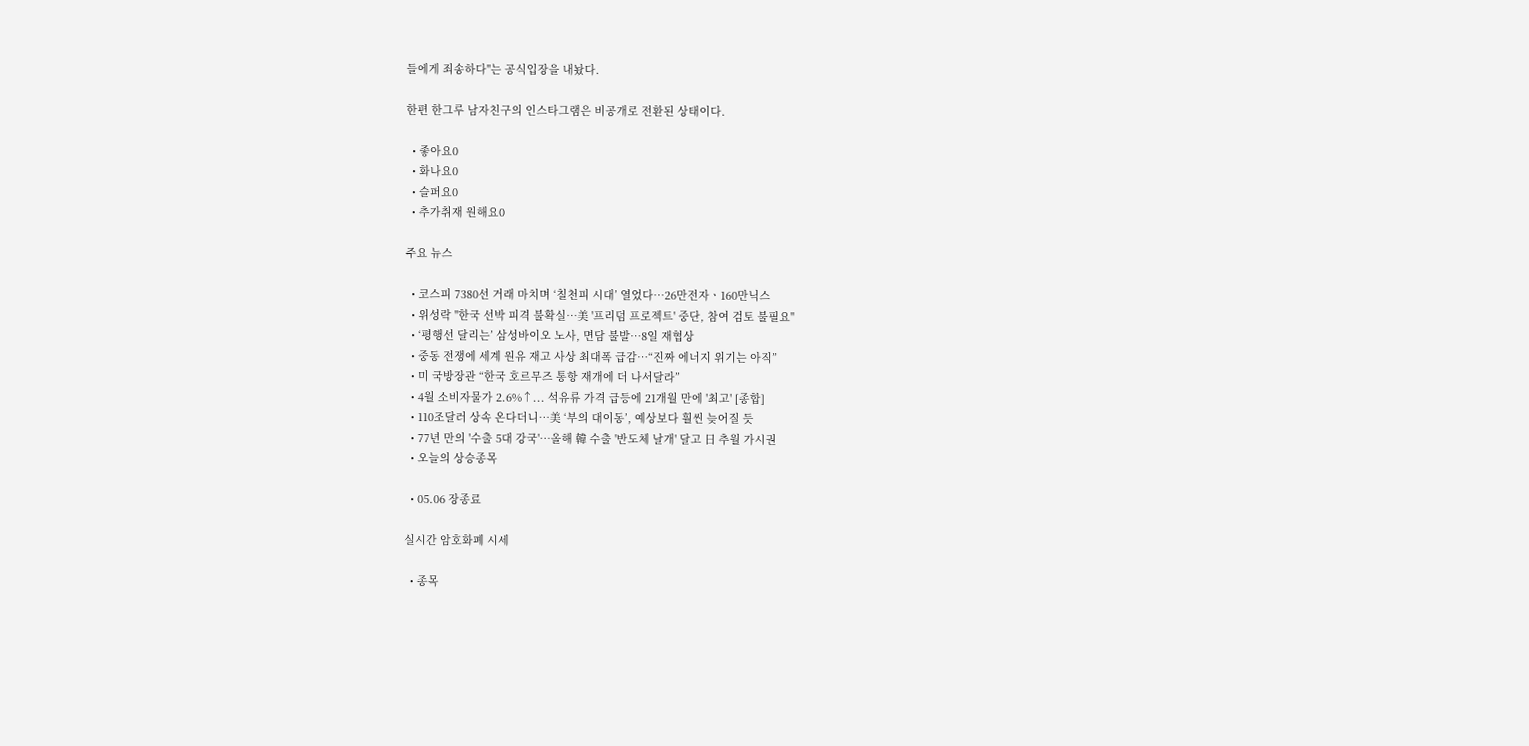들에게 죄송하다"는 공식입장을 내놨다.

한편 한그루 남자친구의 인스타그램은 비공개로 전환된 상태이다.

  • 좋아요0
  • 화나요0
  • 슬퍼요0
  • 추가취재 원해요0

주요 뉴스

  • 코스피 7380선 거래 마치며 ‘칠천피 시대’ 열었다⋯26만전자ㆍ160만닉스
  • 위성락 "한국 선박 피격 불확실⋯美 '프리덤 프로젝트' 중단, 참여 검토 불필요"
  • ‘평행선 달리는’ 삼성바이오 노사, 면담 불발…8일 재협상
  • 중동 전쟁에 세계 원유 재고 사상 최대폭 급감⋯“진짜 에너지 위기는 아직”
  • 미 국방장관 “한국 호르무즈 통항 재개에 더 나서달라”
  • 4월 소비자물가 2.6%↑... 석유류 가격 급등에 21개월 만에 '최고' [종합]
  • 110조달러 상속 온다더니…美 ‘부의 대이동’, 예상보다 훨씬 늦어질 듯
  • 77년 만의 '수출 5대 강국'⋯올해 韓 수출 '반도체 날개' 달고 日 추월 가시권
  • 오늘의 상승종목

  • 05.06 장종료

실시간 암호화폐 시세

  • 종목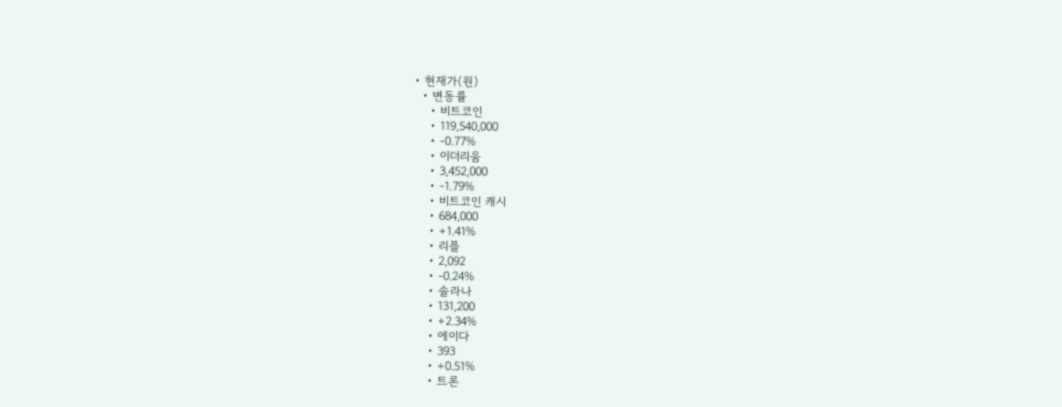• 현재가(원)
  • 변동률
    • 비트코인
    • 119,540,000
    • -0.77%
    • 이더리움
    • 3,452,000
    • -1.79%
    • 비트코인 캐시
    • 684,000
    • +1.41%
    • 리플
    • 2,092
    • -0.24%
    • 솔라나
    • 131,200
    • +2.34%
    • 에이다
    • 393
    • +0.51%
    • 트론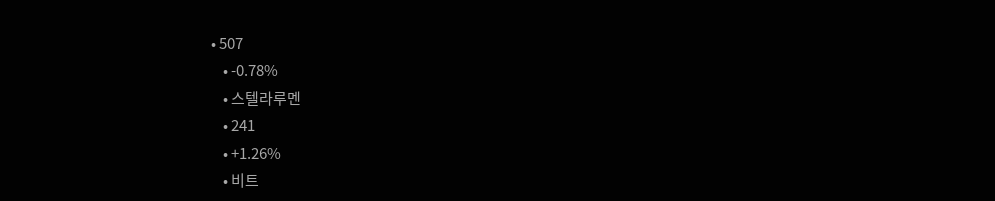• 507
    • -0.78%
    • 스텔라루멘
    • 241
    • +1.26%
    • 비트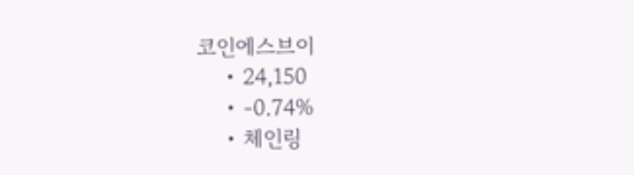코인에스브이
    • 24,150
    • -0.74%
    • 체인링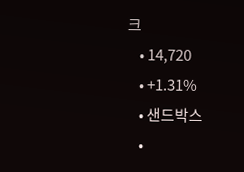크
    • 14,720
    • +1.31%
    • 샌드박스
    •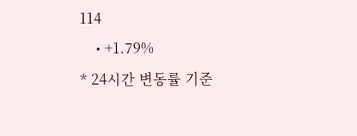114
    • +1.79%
* 24시간 변동률 기준